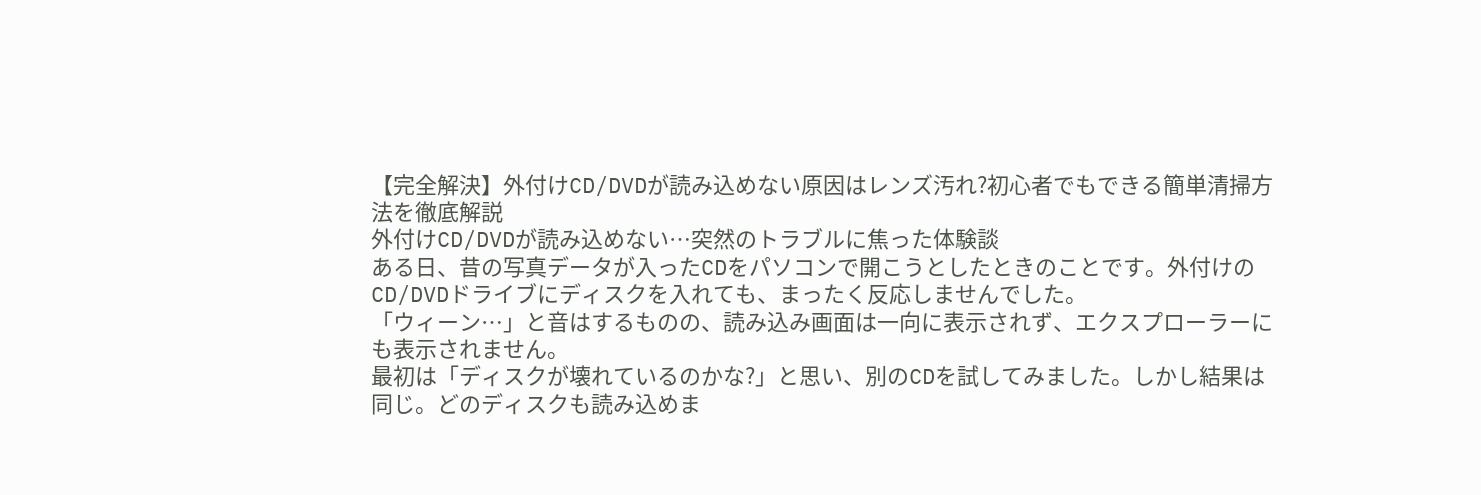【完全解決】外付けCD/DVDが読み込めない原因はレンズ汚れ?初心者でもできる簡単清掃方法を徹底解説
外付けCD/DVDが読み込めない…突然のトラブルに焦った体験談
ある日、昔の写真データが入ったCDをパソコンで開こうとしたときのことです。外付けのCD/DVDドライブにディスクを入れても、まったく反応しませんでした。
「ウィーン…」と音はするものの、読み込み画面は一向に表示されず、エクスプローラーにも表示されません。
最初は「ディスクが壊れているのかな?」と思い、別のCDを試してみました。しかし結果は同じ。どのディスクも読み込めま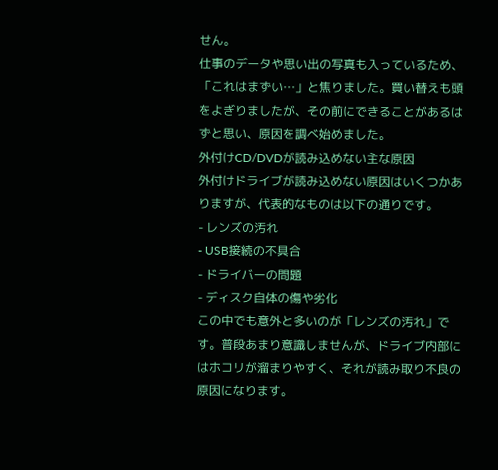せん。
仕事のデータや思い出の写真も入っているため、「これはまずい…」と焦りました。買い替えも頭をよぎりましたが、その前にできることがあるはずと思い、原因を調べ始めました。
外付けCD/DVDが読み込めない主な原因
外付けドライブが読み込めない原因はいくつかありますが、代表的なものは以下の通りです。
- レンズの汚れ
- USB接続の不具合
- ドライバーの問題
- ディスク自体の傷や劣化
この中でも意外と多いのが「レンズの汚れ」です。普段あまり意識しませんが、ドライブ内部にはホコリが溜まりやすく、それが読み取り不良の原因になります。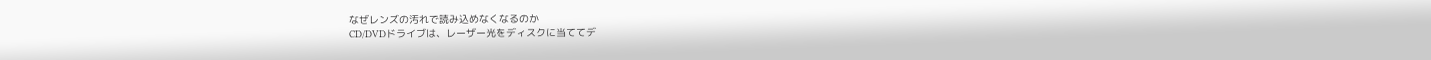なぜレンズの汚れで読み込めなくなるのか
CD/DVDドライブは、レーザー光をディスクに当ててデ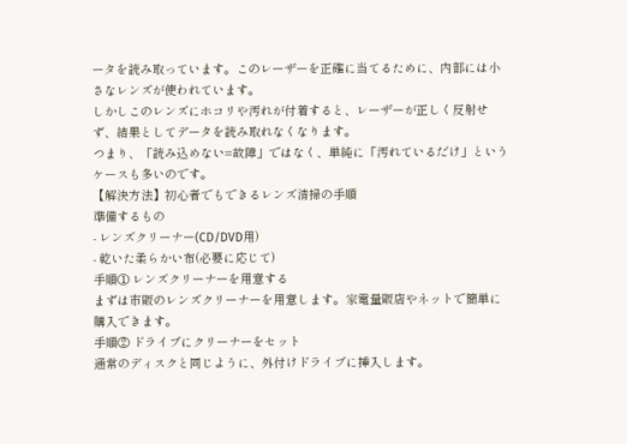ータを読み取っています。このレーザーを正確に当てるために、内部には小さなレンズが使われています。
しかしこのレンズにホコリや汚れが付着すると、レーザーが正しく反射せず、結果としてデータを読み取れなくなります。
つまり、「読み込めない=故障」ではなく、単純に「汚れているだけ」というケースも多いのです。
【解決方法】初心者でもできるレンズ清掃の手順
準備するもの
- レンズクリーナー(CD/DVD用)
- 乾いた柔らかい布(必要に応じて)
手順① レンズクリーナーを用意する
まずは市販のレンズクリーナーを用意します。家電量販店やネットで簡単に購入できます。
手順② ドライブにクリーナーをセット
通常のディスクと同じように、外付けドライブに挿入します。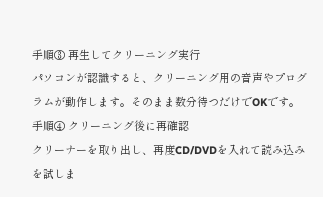手順③ 再生してクリーニング実行
パソコンが認識すると、クリーニング用の音声やプログラムが動作します。そのまま数分待つだけでOKです。
手順④ クリーニング後に再確認
クリーナーを取り出し、再度CD/DVDを入れて読み込みを試しま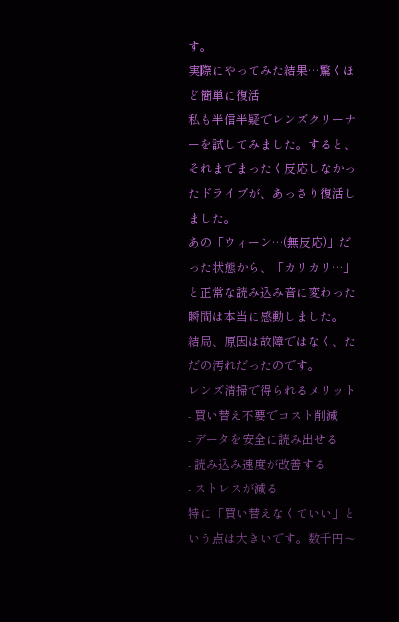す。
実際にやってみた結果…驚くほど簡単に復活
私も半信半疑でレンズクリーナーを試してみました。すると、それまでまったく反応しなかったドライブが、あっさり復活しました。
あの「ウィーン…(無反応)」だった状態から、「カリカリ…」と正常な読み込み音に変わった瞬間は本当に感動しました。
結局、原因は故障ではなく、ただの汚れだったのです。
レンズ清掃で得られるメリット
- 買い替え不要でコスト削減
- データを安全に読み出せる
- 読み込み速度が改善する
- ストレスが減る
特に「買い替えなくていい」という点は大きいです。数千円〜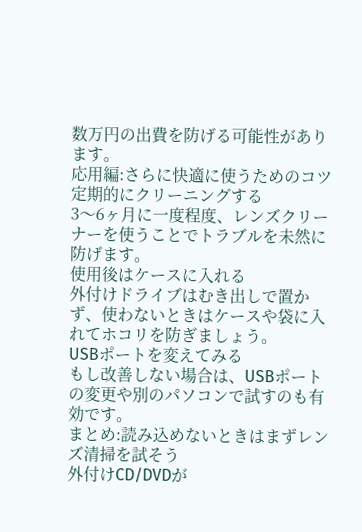数万円の出費を防げる可能性があります。
応用編:さらに快適に使うためのコツ
定期的にクリーニングする
3〜6ヶ月に一度程度、レンズクリーナーを使うことでトラブルを未然に防げます。
使用後はケースに入れる
外付けドライブはむき出しで置かず、使わないときはケースや袋に入れてホコリを防ぎましょう。
USBポートを変えてみる
もし改善しない場合は、USBポートの変更や別のパソコンで試すのも有効です。
まとめ:読み込めないときはまずレンズ清掃を試そう
外付けCD/DVDが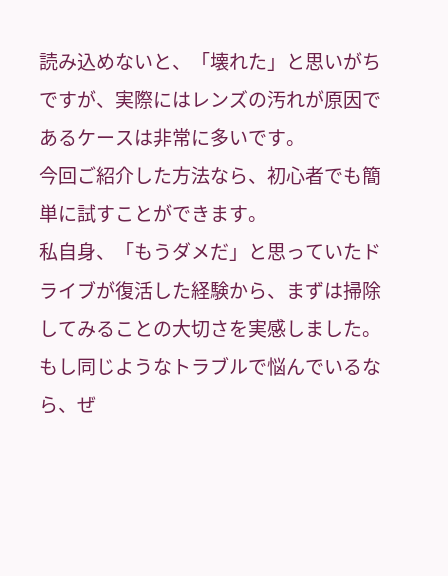読み込めないと、「壊れた」と思いがちですが、実際にはレンズの汚れが原因であるケースは非常に多いです。
今回ご紹介した方法なら、初心者でも簡単に試すことができます。
私自身、「もうダメだ」と思っていたドライブが復活した経験から、まずは掃除してみることの大切さを実感しました。
もし同じようなトラブルで悩んでいるなら、ぜ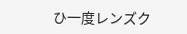ひ一度レンズク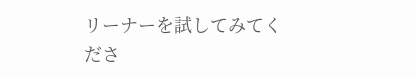リーナーを試してみてくださ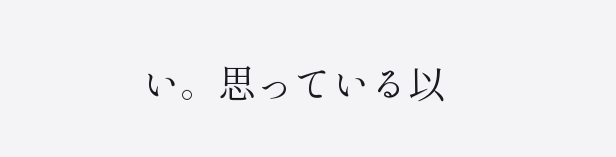い。思っている以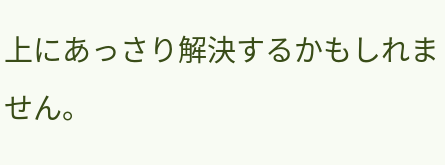上にあっさり解決するかもしれません。